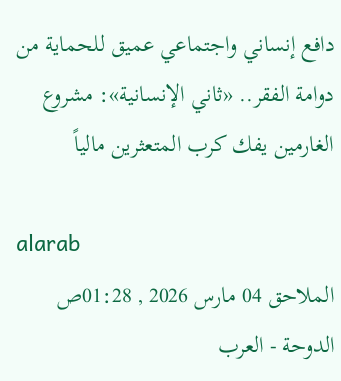دافع إنساني واجتماعي عميق للحماية من دوامة الفقر.. «ثاني الإنسانية»: مشروع الغارمين يفك كرب المتعثرين مالياً

alarab
الملاحق 04 مارس 2026 , 01:28ص
الدوحة - العرب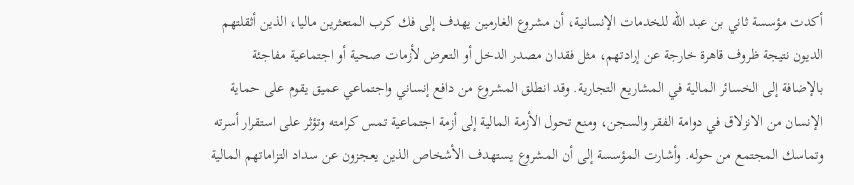أكدت مؤسسة ثاني بن عبد الله للخدمات الإنسانية، أن مشروع الغارمين يهدف إلى فك كرب المتعثرين ماليا، الذين أثقلتهم الديون نتيجة ظروف قاهرة خارجة عن إرادتهم، مثل فقدان مصدر الدخل أو التعرض لأزمات صحية أو اجتماعية مفاجئة بالإضافة إلى الخسائر المالية في المشاريع التجارية. وقد انطلق المشروع من دافع إنساني واجتماعي عميق يقوم على حماية الإنسان من الانزلاق في دوامة الفقر والسجن، ومنع تحول الأزمة المالية إلى أزمة اجتماعية تمس كرامته وتؤثر على استقرار أسرته وتماسك المجتمع من حوله. وأشارت المؤسسة إلى أن المشروع يستهدف الأشخاص الذين يعجزون عن سداد التزاماتهم المالية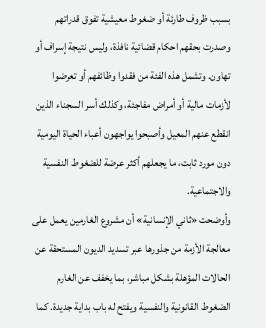بسبب ظروف طارئة أو ضغوط معيشية تفوق قدراتهم وصدرت بحقهم احكام قضائية نافذة، وليس نتيجة إسراف أو تهاون. وتشمل هذه الفئة من فقدوا وظائفهم أو تعرضوا لأزمات مالية أو أمراض مفاجئة، وكذلك أسر السجناء الذين انقطع عنهم المعيل وأصبحوا يواجهون أعباء الحياة اليومية دون مورد ثابت، ما يجعلهم أكثر عرضة للضغوط النفسية والاجتماعية.
وأوضحت «ثاني الإنسانية» أن مشروع الغارمين يعمل على معالجة الأزمة من جذورها عبر تسديد الديون المستحقة عن الحالات المؤهلة بشكل مباشر، بما يخفف عن الغارم الضغوط القانونية والنفسية ويفتح له باب بداية جديدة. كما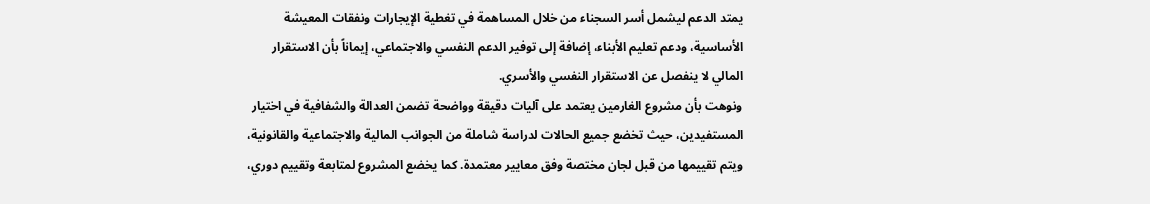يمتد الدعم ليشمل أسر السجناء من خلال المساهمة في تغطية الإيجارات ونفقات المعيشة الأساسية، ودعم تعليم الأبناء، إضافة إلى توفير الدعم النفسي والاجتماعي، إيماناً بأن الاستقرار المالي لا ينفصل عن الاستقرار النفسي والأسري.
ونوهت بأن مشروع الغارمين يعتمد على آليات دقيقة وواضحة تضمن العدالة والشفافية في اختيار المستفيدين، حيث تخضع جميع الحالات لدراسة شاملة من الجوانب المالية والاجتماعية والقانونية، ويتم تقييمها من قبل لجان مختصة وفق معايير معتمدة. كما يخضع المشروع لمتابعة وتقييم دوري،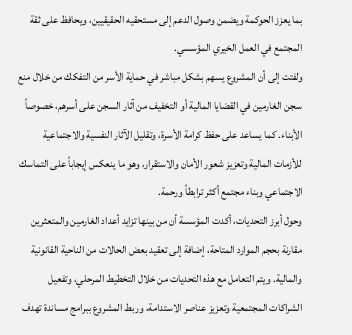بما يعزز الحوكمة ويضمن وصول الدعم إلى مستحقيه الحقيقيين، ويحافظ على ثقة المجتمع في العمل الخيري المؤسسي.
ولفتت إلى أن المشروع يسهم بشكل مباشر في حماية الأسر من التفكك من خلال منع سجن الغارمين في القضايا المالية أو التخفيف من آثار السجن على أسرهم، خصوصاً الأبناء. كما يساعد على حفظ كرامة الأسرة، وتقليل الآثار النفسية والاجتماعية للأزمات المالية وتعزيز شعور الأمان والاستقرار، وهو ما ينعكس إيجاباً على التماسك الاجتماعي وبناء مجتمع أكثر ترابطاً ورحمة.
وحول أبرز التحديات، أكدت المؤسسة أن من بينها تزايد أعداد الغارمين والمتعثرين مقارنة بحجم الموارد المتاحة، إضافة إلى تعقيد بعض الحالات من الناحية القانونية والمالية. ويتم التعامل مع هذه التحديات من خلال التخطيط المرحلي، وتفعيل الشراكات المجتمعية وتعزيز عناصر الاستدامة، وربط المشروع ببرامج مساندة تهدف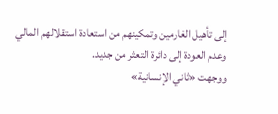إلى تأهيل الغارمين وتمكينهم من استعادة استقلالهم المالي وعدم العودة إلى دائرة التعثر من جديد.
ووجهت «ثاني الإنسانية»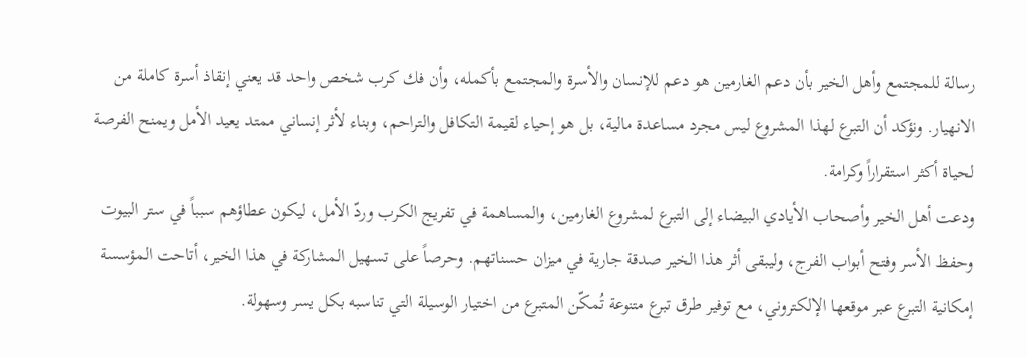رسالة للمجتمع وأهل الخير بأن دعم الغارمين هو دعم للإنسان والأسرة والمجتمع بأكمله، وأن فك كرب شخص واحد قد يعني إنقاذ أسرة كاملة من الانهيار. ونؤكد أن التبرع لهذا المشروع ليس مجرد مساعدة مالية، بل هو إحياء لقيمة التكافل والتراحم، وبناء لأثر إنساني ممتد يعيد الأمل ويمنح الفرصة لحياة أكثر استقراراً وكرامة.
ودعت أهل الخير وأصحاب الأيادي البيضاء إلى التبرع لمشروع الغارمين، والمساهمة في تفريج الكرب وردّ الأمل، ليكون عطاؤهم سبباً في ستر البيوت وحفظ الأسر وفتح أبواب الفرج، وليبقى أثر هذا الخير صدقة جارية في ميزان حسناتهم. وحرصاً على تسهيل المشاركة في هذا الخير، أتاحت المؤسسة إمكانية التبرع عبر موقعها الإلكتروني، مع توفير طرق تبرع متنوعة تُمكّن المتبرع من اختيار الوسيلة التي تناسبه بكل يسر وسهولة.